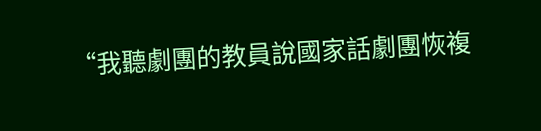“我聽劇團的教員說國家話劇團恢複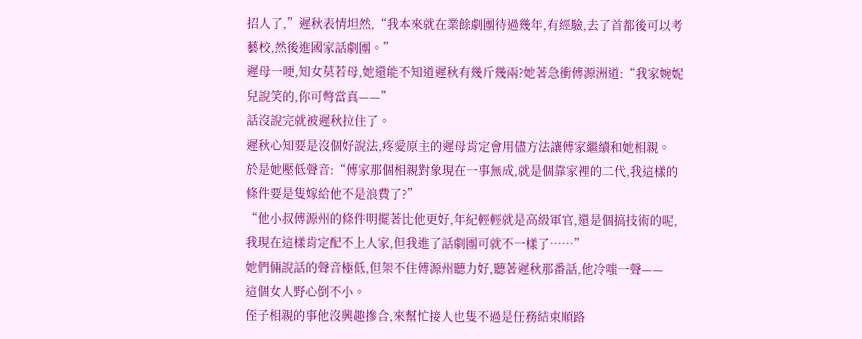招人了,”遲秋表情坦然,“我本來就在業餘劇團待過幾年,有經驗,去了首都後可以考藝校,然後進國家話劇團。”
遲母一哽,知女莫若母,她還能不知道遲秋有幾斤幾兩?她著急衝傅源洲道:“我家婉妮兒說笑的,你可彆當真——”
話沒說完就被遲秋拉住了。
遲秋心知要是沒個好說法,疼愛原主的遲母肯定會用儘方法讓傅家繼續和她相親。
於是她壓低聲音:“傅家那個相親對象現在一事無成,就是個靠家裡的二代,我這樣的條件要是隻嫁給他不是浪費了?”
“他小叔傅源州的條件明擺著比他更好,年紀輕輕就是高級軍官,還是個搞技術的呢,我現在這樣肯定配不上人家,但我進了話劇團可就不一樣了……”
她們倆說話的聲音極低,但架不住傅源州聽力好,聽著遲秋那番話,他冷嗤一聲——
這個女人野心倒不小。
侄子相親的事他沒興趣摻合,來幫忙接人也隻不過是任務結束順路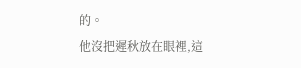的。
他沒把遲秋放在眼裡,這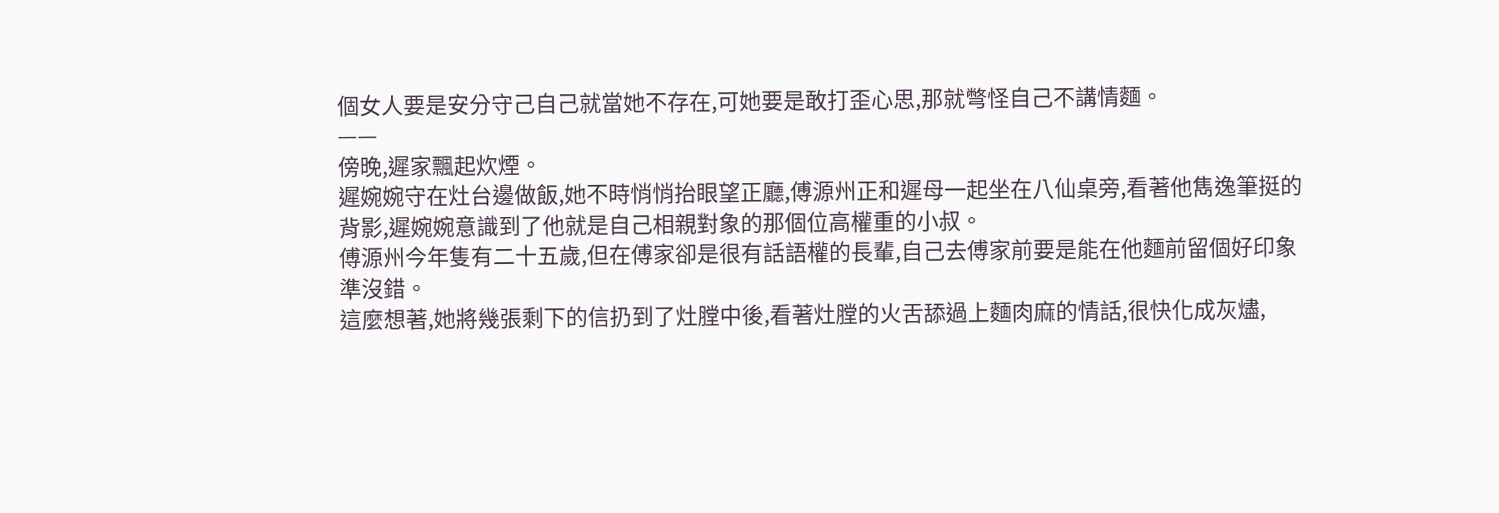個女人要是安分守己自己就當她不存在,可她要是敢打歪心思,那就彆怪自己不講情麵。
——
傍晚,遲家飄起炊煙。
遲婉婉守在灶台邊做飯,她不時悄悄抬眼望正廳,傅源州正和遲母一起坐在八仙桌旁,看著他雋逸筆挺的背影,遲婉婉意識到了他就是自己相親對象的那個位高權重的小叔。
傅源州今年隻有二十五歲,但在傅家卻是很有話語權的長輩,自己去傅家前要是能在他麵前留個好印象準沒錯。
這麼想著,她將幾張剩下的信扔到了灶膛中後,看著灶膛的火舌舔過上麵肉麻的情話,很快化成灰燼,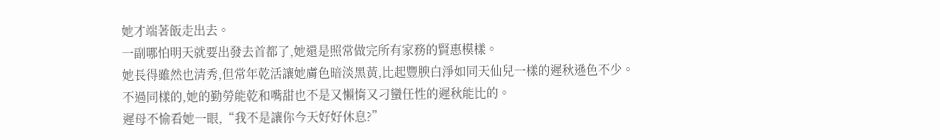她才端著飯走出去。
一副哪怕明天就要出發去首都了,她還是照常做完所有家務的賢惠模樣。
她長得雖然也清秀,但常年乾活讓她膚色暗淡黑黃,比起豐腴白淨如同天仙兒一樣的遲秋遜色不少。
不過同樣的,她的勤勞能乾和嘴甜也不是又懶惰又刁蠻任性的遲秋能比的。
遲母不愉看她一眼,“我不是讓你今天好好休息?”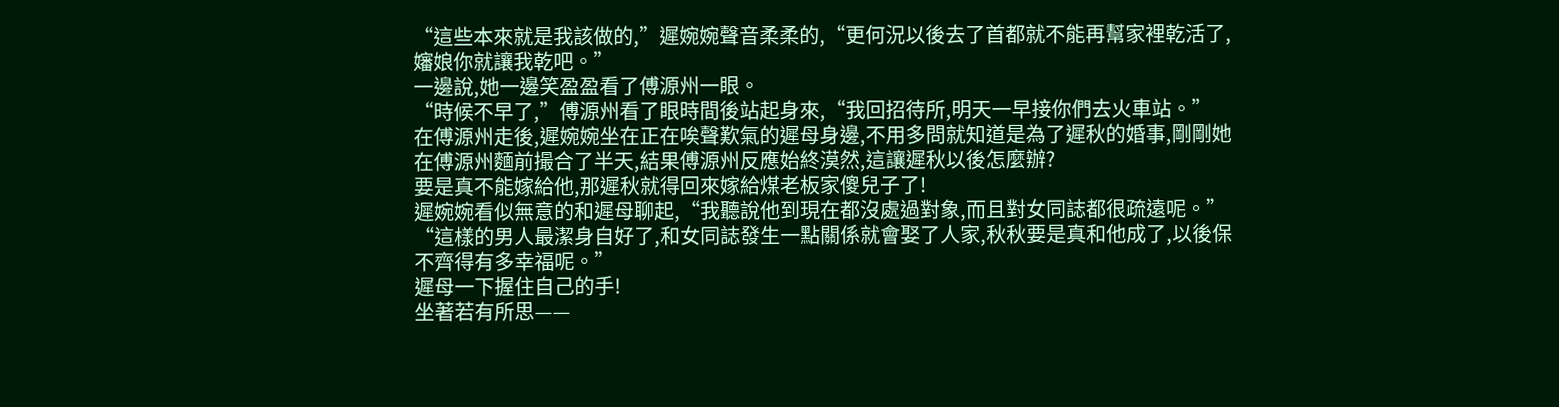“這些本來就是我該做的,”遲婉婉聲音柔柔的,“更何況以後去了首都就不能再幫家裡乾活了,嬸娘你就讓我乾吧。”
一邊說,她一邊笑盈盈看了傅源州一眼。
“時候不早了,”傅源州看了眼時間後站起身來,“我回招待所,明天一早接你們去火車站。”
在傅源州走後,遲婉婉坐在正在唉聲歎氣的遲母身邊,不用多問就知道是為了遲秋的婚事,剛剛她在傅源州麵前撮合了半天,結果傅源州反應始終漠然,這讓遲秋以後怎麼辦?
要是真不能嫁給他,那遲秋就得回來嫁給煤老板家傻兒子了!
遲婉婉看似無意的和遲母聊起,“我聽說他到現在都沒處過對象,而且對女同誌都很疏遠呢。”
“這樣的男人最潔身自好了,和女同誌發生一點關係就會娶了人家,秋秋要是真和他成了,以後保不齊得有多幸福呢。”
遲母一下握住自己的手!
坐著若有所思——